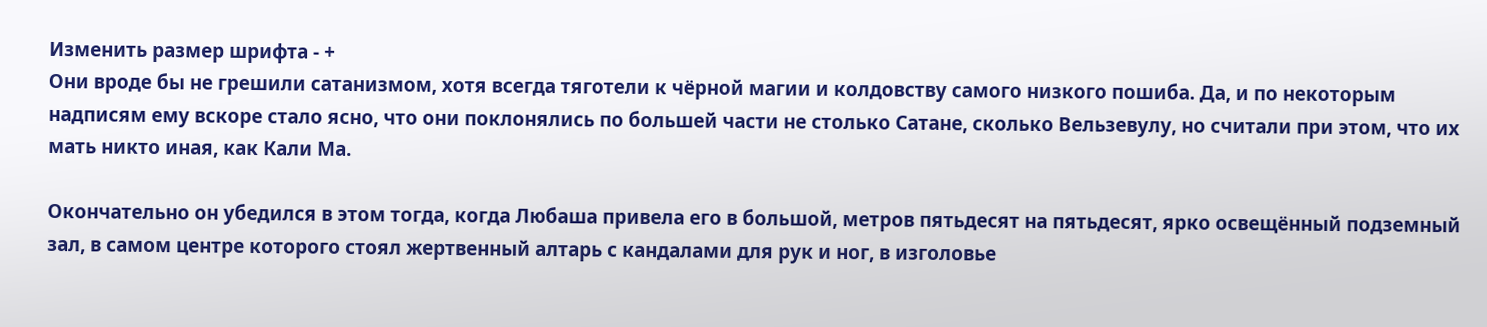Изменить размер шрифта - +
Они вроде бы не грешили сатанизмом, хотя всегда тяготели к чёрной магии и колдовству самого низкого пошиба. Да, и по некоторым надписям ему вскоре стало ясно, что они поклонялись по большей части не столько Сатане, сколько Вельзевулу, но считали при этом, что их мать никто иная, как Кали Ма.

Окончательно он убедился в этом тогда, когда Любаша привела его в большой, метров пятьдесят на пятьдесят, ярко освещённый подземный зал, в самом центре которого стоял жертвенный алтарь с кандалами для рук и ног, в изголовье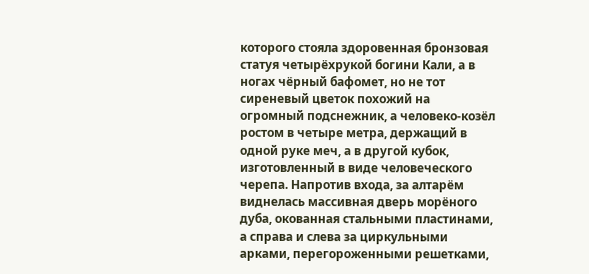которого стояла здоровенная бронзовая статуя четырёхрукой богини Кали, а в ногах чёрный бафомет, но не тот сиреневый цветок похожий на огромный подснежник, а человеко-козёл ростом в четыре метра, держащий в одной руке меч, а в другой кубок, изготовленный в виде человеческого черепа. Напротив входа, за алтарём виднелась массивная дверь морёного дуба, окованная стальными пластинами, а справа и слева за циркульными арками, перегороженными решетками,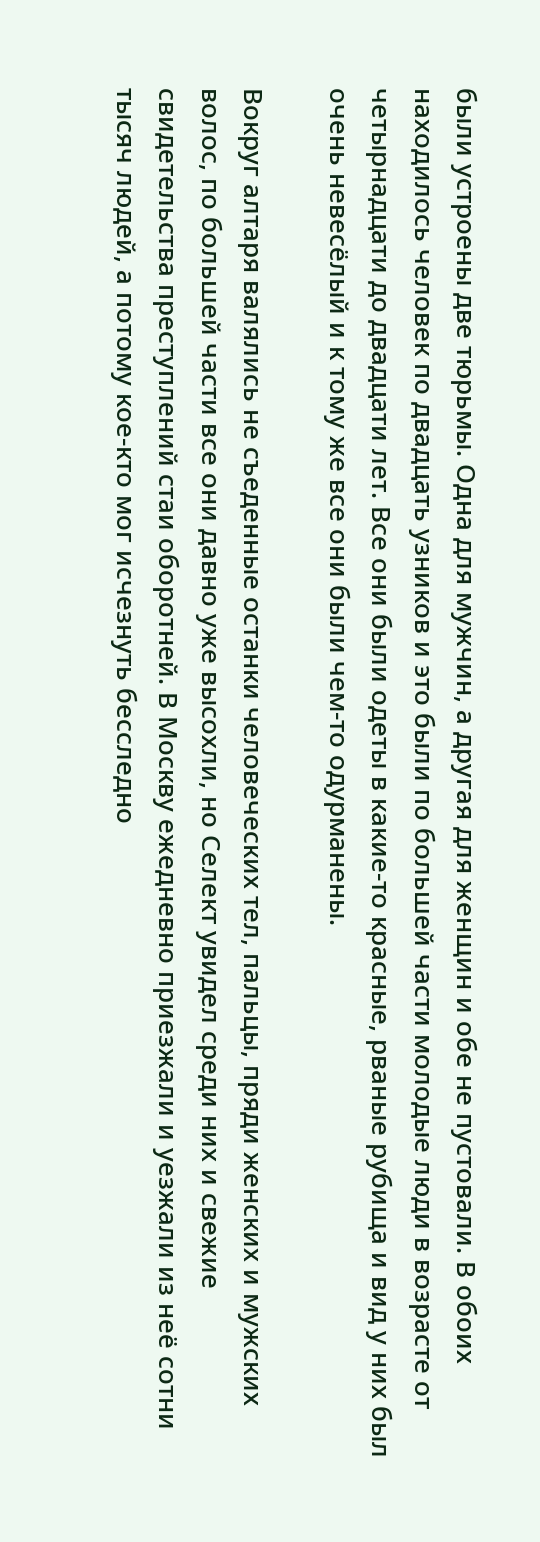были устроены две тюрьмы. Одна для мужчин, а другая для женщин и обе не пустовали. В обоих находилось человек по двадцать узников и это были по большей части молодые люди в возрасте от четырнадцати до двадцати лет. Все они были одеты в какие-то красные, рваные рубища и вид у них был очень невесёлый и к тому же все они были чем-то одурманены.

Вокруг алтаря валялись не съеденные останки человеческих тел, пальцы, пряди женских и мужских волос, по большей части все они давно уже высохли, но Селект увидел среди них и свежие свидетельства преступлений стаи оборотней. В Москву ежедневно приезжали и уезжали из неё сотни тысяч людей, а потому кое-кто мог исчезнуть бесследно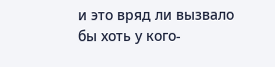и это вряд ли вызвало бы хоть у кого-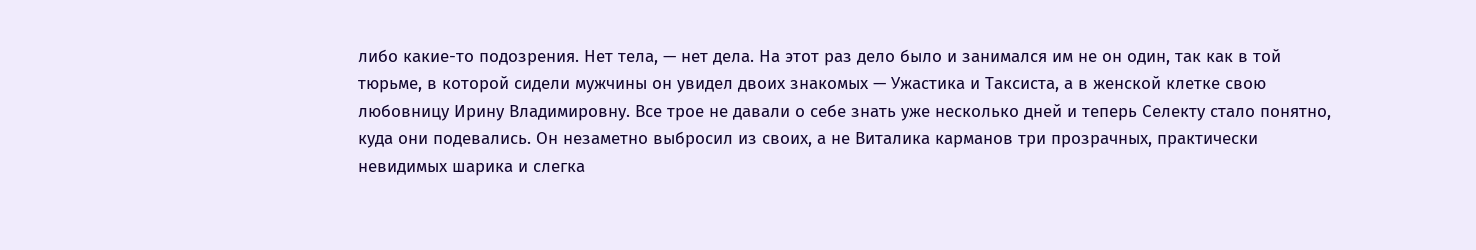либо какие-то подозрения. Нет тела, — нет дела. На этот раз дело было и занимался им не он один, так как в той тюрьме, в которой сидели мужчины он увидел двоих знакомых — Ужастика и Таксиста, а в женской клетке свою любовницу Ирину Владимировну. Все трое не давали о себе знать уже несколько дней и теперь Селекту стало понятно, куда они подевались. Он незаметно выбросил из своих, а не Виталика карманов три прозрачных, практически невидимых шарика и слегка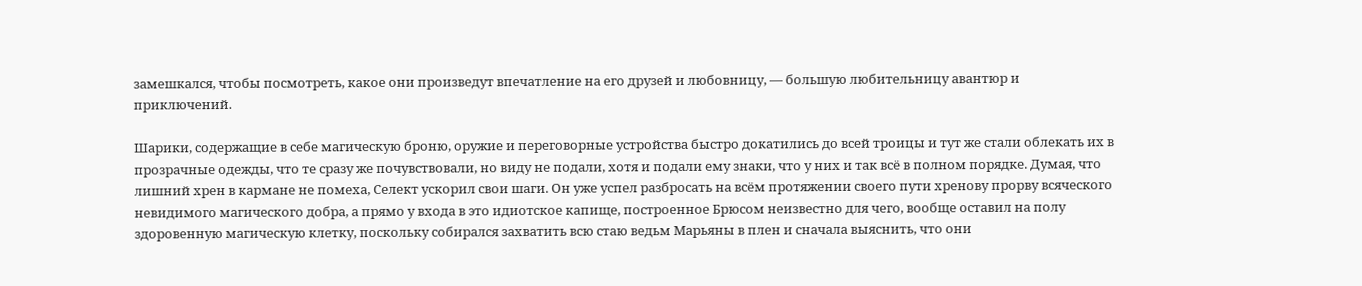замешкался, чтобы посмотреть, какое они произведут впечатление на его друзей и любовницу, — большую любительницу авантюр и приключений.

Шарики, содержащие в себе магическую броню, оружие и переговорные устройства быстро докатились до всей троицы и тут же стали облекать их в прозрачные одежды, что те сразу же почувствовали, но виду не подали, хотя и подали ему знаки, что у них и так всё в полном порядке. Думая, что лишний хрен в кармане не помеха, Селект ускорил свои шаги. Он уже успел разбросать на всём протяжении своего пути хренову прорву всяческого невидимого магического добра, а прямо у входа в это идиотское капище, построенное Брюсом неизвестно для чего, вообще оставил на полу здоровенную магическую клетку, поскольку собирался захватить всю стаю ведьм Марьяны в плен и сначала выяснить, что они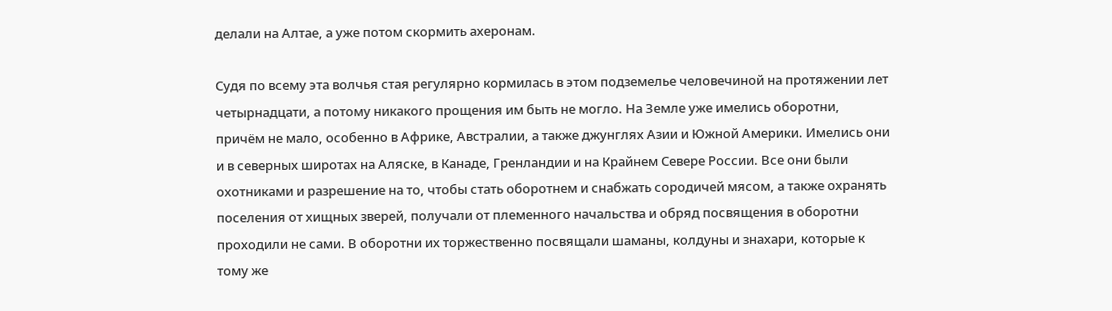делали на Алтае, а уже потом скормить ахеронам.

Судя по всему эта волчья стая регулярно кормилась в этом подземелье человечиной на протяжении лет четырнадцати, а потому никакого прощения им быть не могло. На Земле уже имелись оборотни, причём не мало, особенно в Африке, Австралии, а также джунглях Азии и Южной Америки. Имелись они и в северных широтах на Аляске, в Канаде, Гренландии и на Крайнем Севере России. Все они были охотниками и разрешение на то, чтобы стать оборотнем и снабжать сородичей мясом, а также охранять поселения от хищных зверей, получали от племенного начальства и обряд посвящения в оборотни проходили не сами. В оборотни их торжественно посвящали шаманы, колдуны и знахари, которые к тому же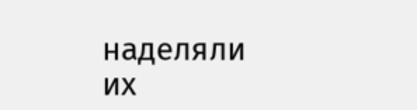наделяли их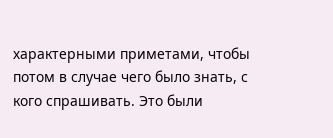характерными приметами, чтобы потом в случае чего было знать, с кого спрашивать. Это были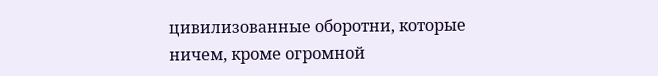цивилизованные оборотни, которые ничем, кроме огромной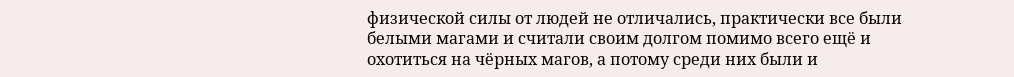физической силы от людей не отличались, практически все были белыми магами и считали своим долгом помимо всего ещё и охотиться на чёрных магов, а потому среди них были и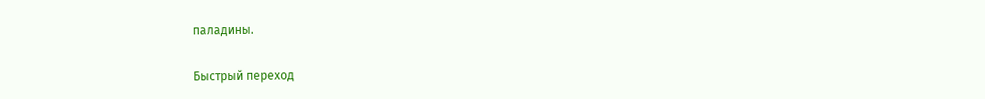паладины.

Быстрый переход